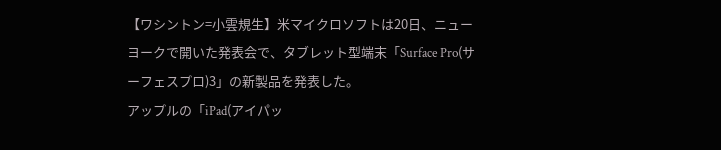【ワシントン=小雲規生】米マイクロソフトは20日、ニューヨークで開いた発表会で、タブレット型端末「Surface Pro(サーフェスプロ)3」の新製品を発表した。
アップルの「iPad(アイパッ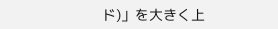ド)」を大きく上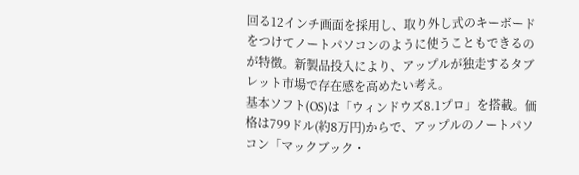回る12インチ画面を採用し、取り外し式のキーボードをつけてノートパソコンのように使うこともできるのが特徴。新製品投入により、アップルが独走するタブレット市場で存在感を高めたい考え。
基本ソフト(OS)は「ウィンドウズ8.1プロ」を搭載。価格は799ドル(約8万円)からで、アップルのノートパソコン「マックブック・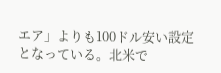エア」よりも100ドル安い設定となっている。北米で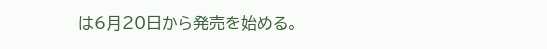は6月20日から発売を始める。